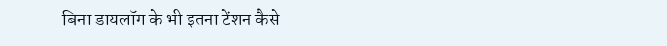बिना डायलॉग के भी इतना टेंशन कैसे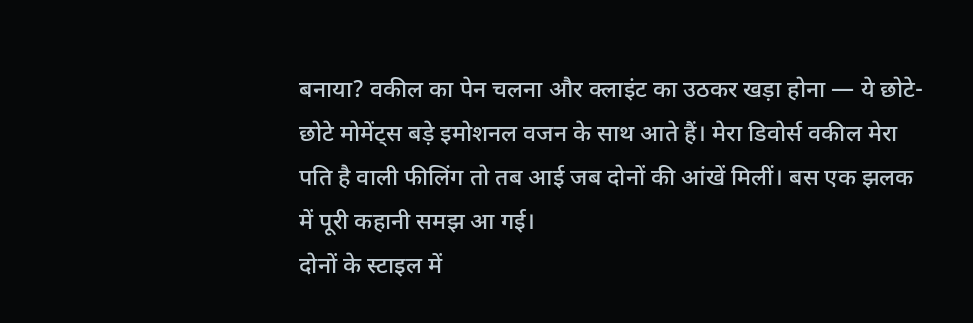बनाया? वकील का पेन चलना और क्लाइंट का उठकर खड़ा होना — ये छोटे-छोटे मोमेंट्स बड़े इमोशनल वजन के साथ आते हैं। मेरा डिवोर्स वकील मेरा पति है वाली फीलिंग तो तब आई जब दोनों की आंखें मिलीं। बस एक झलक में पूरी कहानी समझ आ गई।
दोनों के स्टाइल में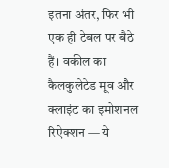इतना अंतर, फिर भी एक ही टेबल पर बैठे हैं। वकील का कैलकुलेटेड मूव और क्लाइंट का इमोशनल रिऐक्शन — ये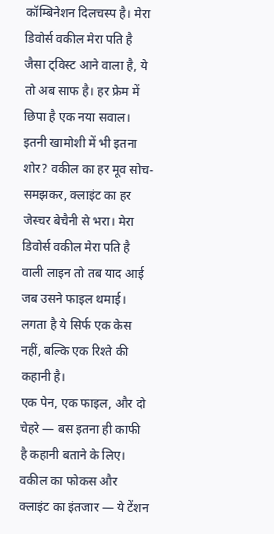कॉम्बिनेशन दिलचस्प है। मेरा डिवोर्स वकील मेरा पति है जैसा ट्विस्ट आने वाला है, ये तो अब साफ है। हर फ्रेम में छिपा है एक नया सवाल।
इतनी खामोशी में भी इतना शोर? वकील का हर मूव सोच-समझकर, क्लाइंट का हर जेस्चर बेचैनी से भरा। मेरा डिवोर्स वकील मेरा पति है वाली लाइन तो तब याद आई जब उसने फाइल थमाई। लगता है ये सिर्फ एक केस नहीं, बल्कि एक रिश्ते की कहानी है।
एक पेन, एक फाइल, और दो चेहरे — बस इतना ही काफी है कहानी बताने के लिए। वकील का फोकस और क्लाइंट का इंतजार — ये टेंशन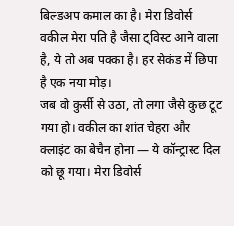बिल्डअप कमाल का है। मेरा डिवोर्स वकील मेरा पति है जैसा ट्विस्ट आने वाला है, ये तो अब पक्का है। हर सेकंड में छिपा है एक नया मोड़।
जब वो कुर्सी से उठा, तो लगा जैसे कुछ टूट गया हो। वकील का शांत चेहरा और क्लाइंट का बेचैन होना — ये कॉन्ट्रास्ट दिल को छू गया। मेरा डिवोर्स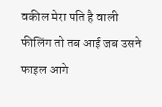वकील मेरा पति है वाली फीलिंग तो तब आई जब उसने फाइल आगे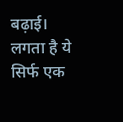बढ़ाई। लगता है ये सिर्फ एक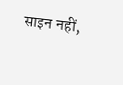साइन नहीं,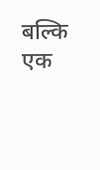बल्कि एक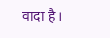वादा है।